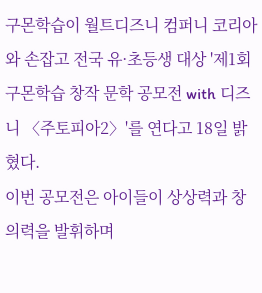구몬학습이 월트디즈니 컴퍼니 코리아와 손잡고 전국 유·초등생 대상 '제1회 구몬학습 창작 문학 공모전 with 디즈니 〈주토피아2〉'를 연다고 18일 밝혔다.
이번 공모전은 아이들이 상상력과 창의력을 발휘하며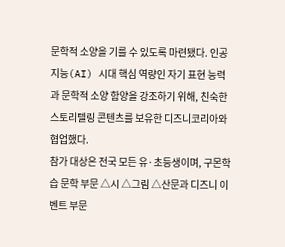문학적 소양을 기를 수 있도록 마련됐다. 인공지능(AI) 시대 핵심 역량인 자기 표현 능력과 문학적 소양 함양을 강조하기 위해, 친숙한 스토리텔링 콘텐츠를 보유한 디즈니코리아와 협업했다.
참가 대상은 전국 모든 유·초등생이며, 구몬학습 문학 부문 △시 △그림 △산문과 디즈니 이벤트 부문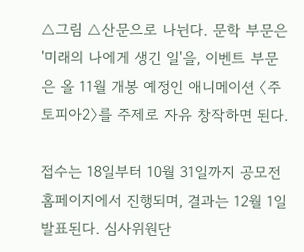△그림 △산문으로 나뉜다. 문학 부문은 '미래의 나에게 생긴 일'을, 이벤트 부문은 올 11월 개봉 예정인 애니메이션 〈주토피아2〉를 주제로 자유 창작하면 된다.

접수는 18일부터 10월 31일까지 공모전 홈페이지에서 진행되며, 결과는 12월 1일 발표된다. 심사위원단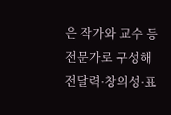은 작가와 교수 등 전문가로 구성해 전달력·창의성·표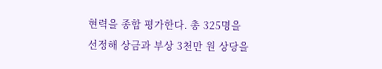현력을 종합 평가한다. 총 325명을 선정해 상금과 부상 3천만 원 상당을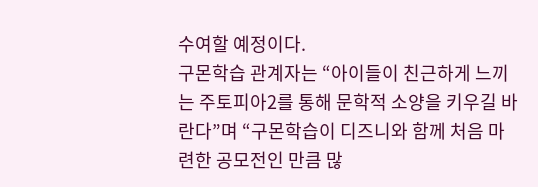수여할 예정이다.
구몬학습 관계자는 “아이들이 친근하게 느끼는 주토피아2를 통해 문학적 소양을 키우길 바란다”며 “구몬학습이 디즈니와 함께 처음 마련한 공모전인 만큼 많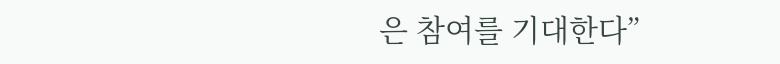은 참여를 기대한다”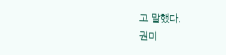고 말했다.
권미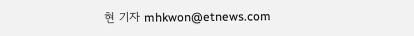현 기자 mhkwon@etnews.com